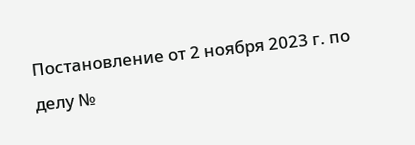Постановление от 2 ноября 2023 г. по делу №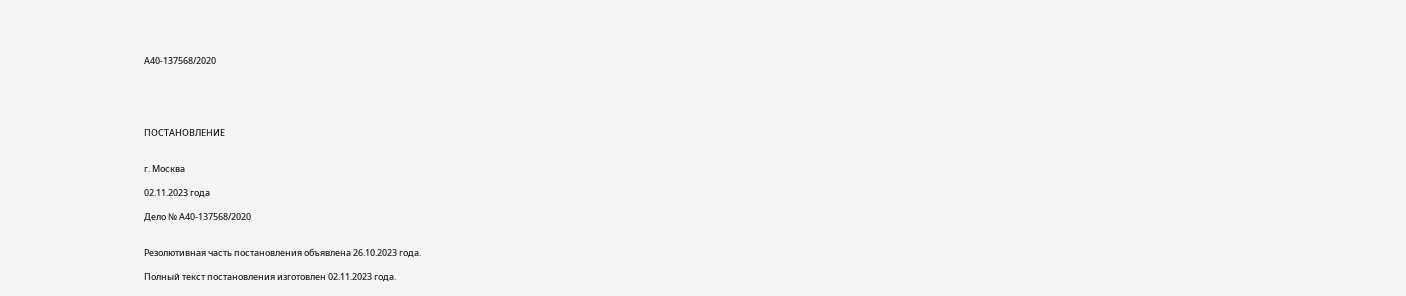А40-137568/2020





ПОСТАНОВЛЕНИЕ


г. Москва

02.11.2023 года

Дело № А40-137568/2020


Резолютивная часть постановления объявлена 26.10.2023 года.

Полный текст постановления изготовлен 02.11.2023 года.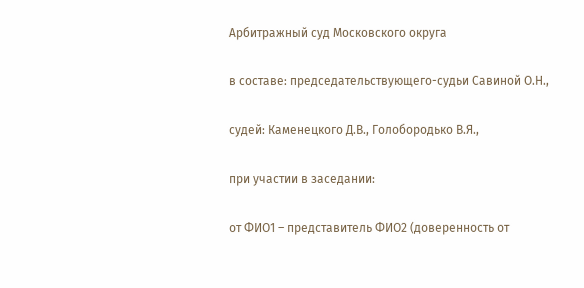Арбитражный суд Московского округа

в составе: председательствующего-судьи Савиной О.Н.,

судей: Каменецкого Д.В., Голобородько В.Я.,

при участии в заседании:

от ФИО1 – представитель ФИО2 (доверенность от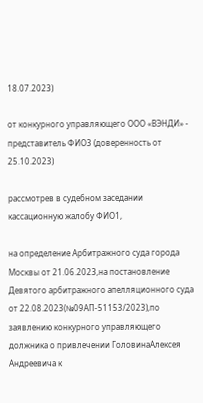18.07.2023)

от конкурного управляющего ООО «ВЭНДИ» - представитель ФИО3 (доверенность от 25.10.2023)

рассмотрев в судебном заседании кассационную жалобу ФИО1,

на определение Арбитражного суда города Москвы от 21.06.2023,на постановление Девятого арбитражного апелляционного суда от 22.08.2023(№09АП-51153/2023),по заявлению конкурного управляющего должника о привлечении ГоловинаАлексея Андреевича к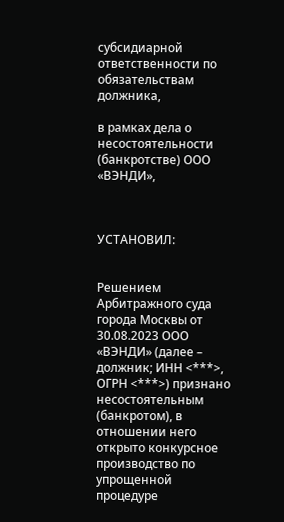субсидиарной ответственности по обязательствам должника,

в рамках дела о несостоятельности (банкротстве) ООО «ВЭНДИ»,



УСТАНОВИЛ:


Решением Арбитражного суда города Москвы от 30.08.2023 ООО «ВЭНДИ» (далее – должник; ИНН <***>, ОГРН <***>) признано несостоятельным (банкротом), в отношении него открыто конкурсное производство по упрощенной процедуре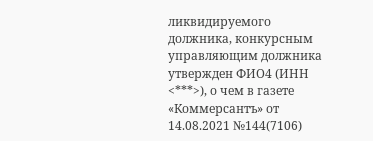ликвидируемого должника, конкурсным управляющим должника утвержден ФИО4 (ИНН <***>), о чем в газете «Коммерсантъ» от 14.08.2021 №144(7106)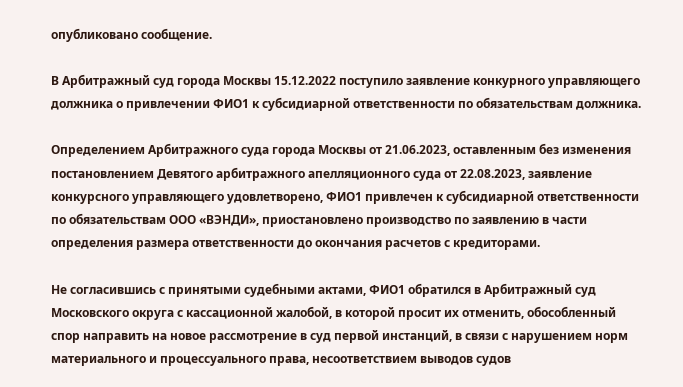опубликовано сообщение.

В Арбитражный суд города Москвы 15.12.2022 поступило заявление конкурного управляющего должника о привлечении ФИО1 к субсидиарной ответственности по обязательствам должника.

Определением Арбитражного суда города Москвы от 21.06.2023, оставленным без изменения постановлением Девятого арбитражного апелляционного суда от 22.08.2023, заявление конкурсного управляющего удовлетворено, ФИО1 привлечен к субсидиарной ответственности по обязательствам ООО «ВЭНДИ», приостановлено производство по заявлению в части определения размера ответственности до окончания расчетов с кредиторами.

Не согласившись с принятыми судебными актами, ФИО1 обратился в Арбитражный суд Московского округа с кассационной жалобой, в которой просит их отменить, обособленный спор направить на новое рассмотрение в суд первой инстанций, в связи с нарушением норм материального и процессуального права, несоответствием выводов судов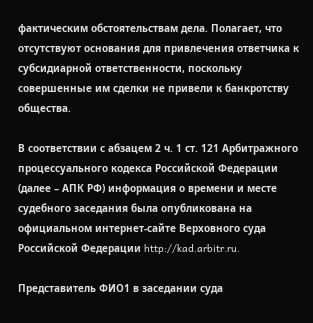фактическим обстоятельствам дела. Полагает, что отсутствуют основания для привлечения ответчика к субсидиарной ответственности, поскольку совершенные им сделки не привели к банкротству общества.

В соответствии с абзацем 2 ч. 1 ст. 121 Арбитражного процессуального кодекса Российской Федерации (далее – АПК РФ) информация о времени и месте судебного заседания была опубликована на официальном интернет-сайте Верховного суда Российской Федерации http://kad.arbitr.ru.

Представитель ФИО1 в заседании суда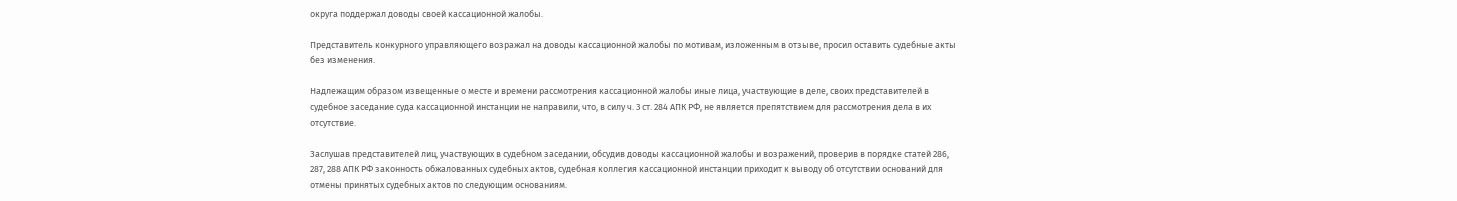округа поддержал доводы своей кассационной жалобы.

Представитель конкурного управляющего возражал на доводы кассационной жалобы по мотивам, изложенным в отзыве, просил оставить судебные акты без изменения.

Надлежащим образом извещенные о месте и времени рассмотрения кассационной жалобы иные лица, участвующие в деле, своих представителей в судебное заседание суда кассационной инстанции не направили, что, в силу ч. 3 ст. 284 АПК РФ, не является препятствием для рассмотрения дела в их отсутствие.

Заслушав представителей лиц, участвующих в судебном заседании, обсудив доводы кассационной жалобы и возражений, проверив в порядке статей 286, 287, 288 АПК РФ законность обжалованных судебных актов, судебная коллегия кассационной инстанции приходит к выводу об отсутствии оснований для отмены принятых судебных актов по следующим основаниям.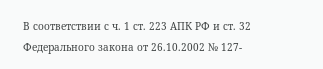В соответствии с ч. 1 ст. 223 АПК РФ и ст. 32 Федерального закона от 26.10.2002 № 127-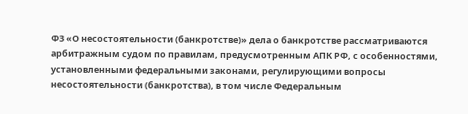ФЗ «О несостоятельности (банкротстве)» дела о банкротстве рассматриваются арбитражным судом по правилам, предусмотренным АПК РФ, с особенностями, установленными федеральными законами, регулирующими вопросы несостоятельности (банкротства), в том числе Федеральным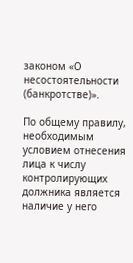законом «О несостоятельности (банкротстве)».

По общему правилу, необходимым условием отнесения лица к числу контролирующих должника является наличие у него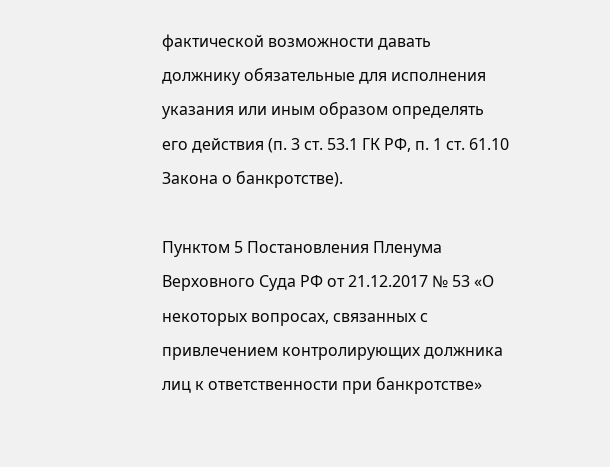фактической возможности давать должнику обязательные для исполнения указания или иным образом определять его действия (п. 3 ст. 53.1 ГК РФ, п. 1 ст. 61.10 Закона о банкротстве).

Пунктом 5 Постановления Пленума Верховного Суда РФ от 21.12.2017 № 53 «О некоторых вопросах, связанных с привлечением контролирующих должника лиц к ответственности при банкротстве»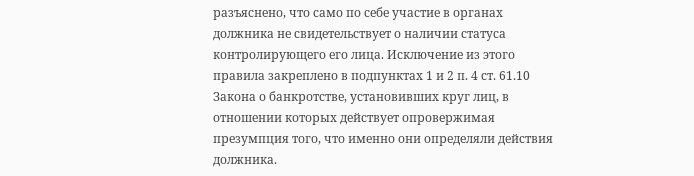разъяснено, что само по себе участие в органах должника не свидетельствует о наличии статуса контролирующего его лица. Исключение из этого правила закреплено в подпунктах 1 и 2 п. 4 ст. 61.10 Закона о банкротстве, установивших круг лиц, в отношении которых действует опровержимая презумпция того, что именно они определяли действия должника.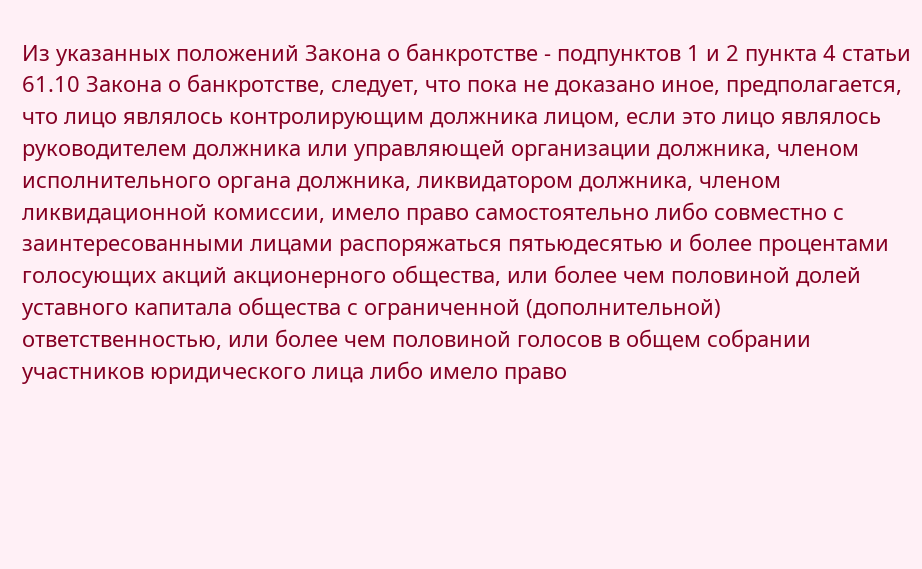Из указанных положений Закона о банкротстве - подпунктов 1 и 2 пункта 4 статьи 61.10 Закона о банкротстве, следует, что пока не доказано иное, предполагается, что лицо являлось контролирующим должника лицом, если это лицо являлось руководителем должника или управляющей организации должника, членом исполнительного органа должника, ликвидатором должника, членом ликвидационной комиссии, имело право самостоятельно либо совместно с заинтересованными лицами распоряжаться пятьюдесятью и более процентами голосующих акций акционерного общества, или более чем половиной долей уставного капитала общества с ограниченной (дополнительной) ответственностью, или более чем половиной голосов в общем собрании участников юридического лица либо имело право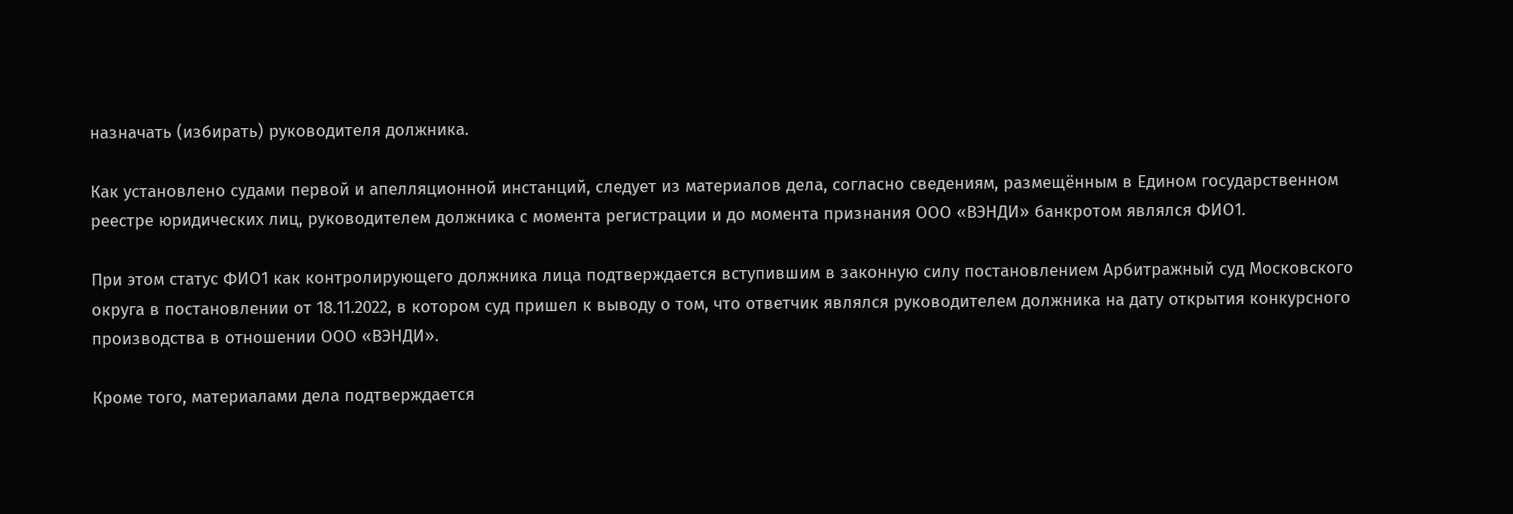назначать (избирать) руководителя должника.

Как установлено судами первой и апелляционной инстанций, следует из материалов дела, согласно сведениям, размещённым в Едином государственном реестре юридических лиц, руководителем должника с момента регистрации и до момента признания ООО «ВЭНДИ» банкротом являлся ФИО1.

При этом статус ФИО1 как контролирующего должника лица подтверждается вступившим в законную силу постановлением Арбитражный суд Московского округа в постановлении от 18.11.2022, в котором суд пришел к выводу о том, что ответчик являлся руководителем должника на дату открытия конкурсного производства в отношении ООО «ВЭНДИ».

Кроме того, материалами дела подтверждается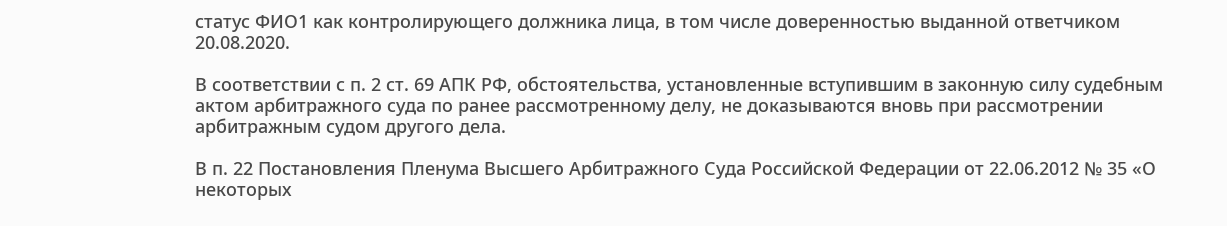статус ФИО1 как контролирующего должника лица, в том числе доверенностью выданной ответчиком 20.08.2020.

В соответствии с п. 2 ст. 69 АПК РФ, обстоятельства, установленные вступившим в законную силу судебным актом арбитражного суда по ранее рассмотренному делу, не доказываются вновь при рассмотрении арбитражным судом другого дела.

В п. 22 Постановления Пленума Высшего Арбитражного Суда Российской Федерации от 22.06.2012 № 35 «О некоторых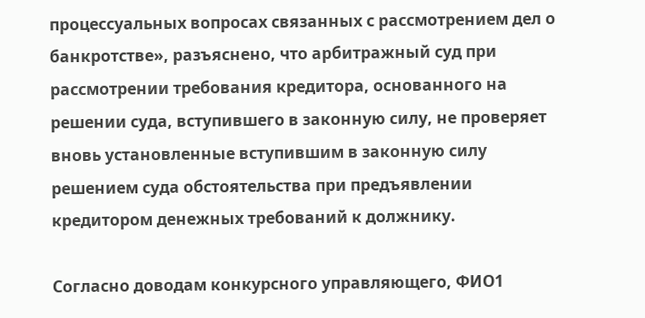процессуальных вопросах связанных с рассмотрением дел о банкротстве», разъяснено, что арбитражный суд при рассмотрении требования кредитора, основанного на решении суда, вступившего в законную силу, не проверяет вновь установленные вступившим в законную силу решением суда обстоятельства при предъявлении кредитором денежных требований к должнику.

Согласно доводам конкурсного управляющего, ФИО1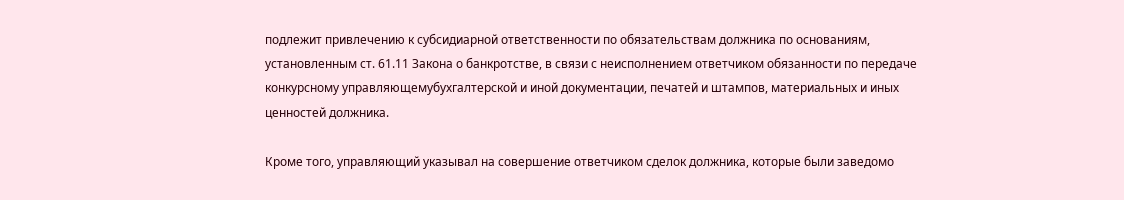подлежит привлечению к субсидиарной ответственности по обязательствам должника по основаниям, установленным ст. 61.11 Закона о банкротстве, в связи с неисполнением ответчиком обязанности по передаче конкурсному управляющемубухгалтерской и иной документации, печатей и штампов, материальных и иных ценностей должника.

Кроме того, управляющий указывал на совершение ответчиком сделок должника, которые были заведомо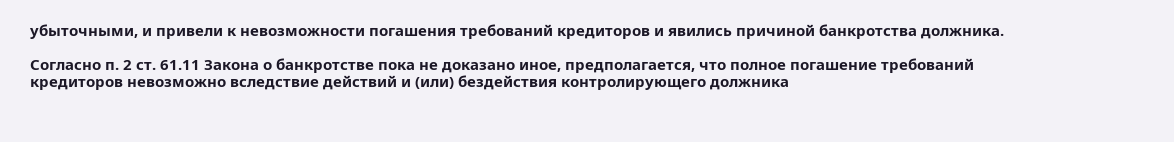убыточными, и привели к невозможности погашения требований кредиторов и явились причиной банкротства должника.

Согласно п. 2 ст. 61.11 Закона о банкротстве пока не доказано иное, предполагается, что полное погашение требований кредиторов невозможно вследствие действий и (или) бездействия контролирующего должника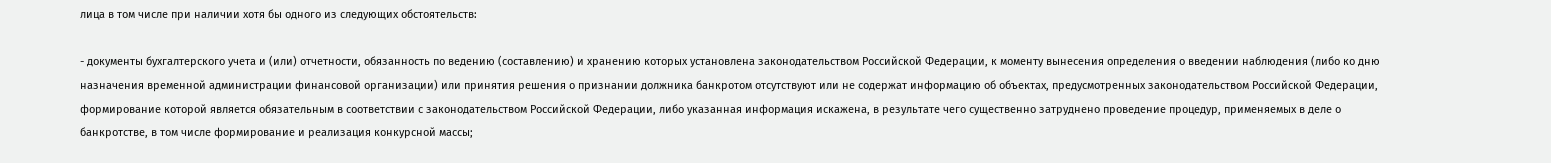лица в том числе при наличии хотя бы одного из следующих обстоятельств:

- документы бухгалтерского учета и (или) отчетности, обязанность по ведению (составлению) и хранению которых установлена законодательством Российской Федерации, к моменту вынесения определения о введении наблюдения (либо ко дню назначения временной администрации финансовой организации) или принятия решения о признании должника банкротом отсутствуют или не содержат информацию об объектах, предусмотренных законодательством Российской Федерации, формирование которой является обязательным в соответствии с законодательством Российской Федерации, либо указанная информация искажена, в результате чего существенно затруднено проведение процедур, применяемых в деле о банкротстве, в том числе формирование и реализация конкурсной массы;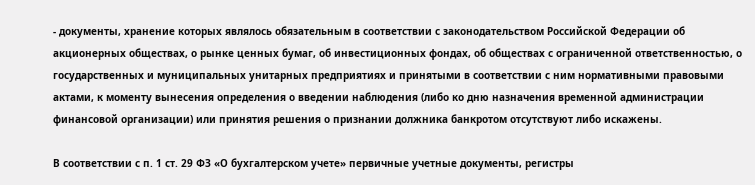- документы, хранение которых являлось обязательным в соответствии с законодательством Российской Федерации об акционерных обществах, о рынке ценных бумаг, об инвестиционных фондах, об обществах с ограниченной ответственностью, о государственных и муниципальных унитарных предприятиях и принятыми в соответствии с ним нормативными правовыми актами, к моменту вынесения определения о введении наблюдения (либо ко дню назначения временной администрации финансовой организации) или принятия решения о признании должника банкротом отсутствуют либо искажены.

В соответствии с п. 1 ст. 29 ФЗ «О бухгалтерском учете» первичные учетные документы, регистры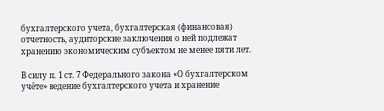бухгалтерского учета, бухгалтерская (финансовая) отчетность, аудиторские заключения о ней подлежат хранению экономическим субъектом не менее пяти лет.

В силу п. 1 ст. 7 Федерального закона «О бухгалтерском учёте» ведение бухгалтерского учета и хранение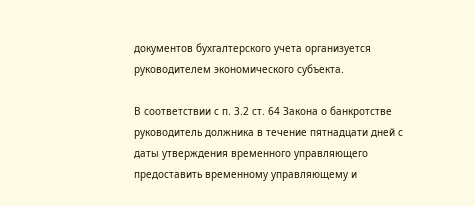документов бухгалтерского учета организуется руководителем экономического субъекта.

В соответствии с п. 3.2 ст. 64 Закона о банкротстве руководитель должника в течение пятнадцати дней с даты утверждения временного управляющего предоставить временному управляющему и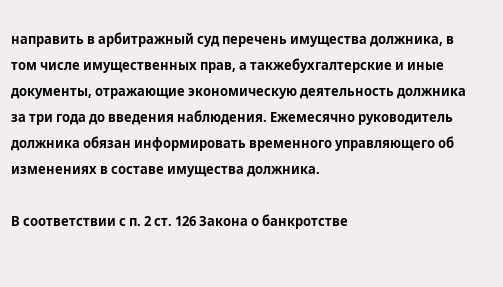направить в арбитражный суд перечень имущества должника, в том числе имущественных прав, а такжебухгалтерские и иные документы, отражающие экономическую деятельность должника за три года до введения наблюдения. Ежемесячно руководитель должника обязан информировать временного управляющего об изменениях в составе имущества должника.

В соответствии с п. 2 ст. 126 Закона о банкротстве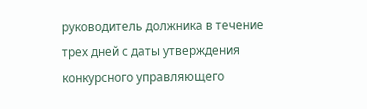руководитель должника в течение трех дней с даты утверждения конкурсного управляющего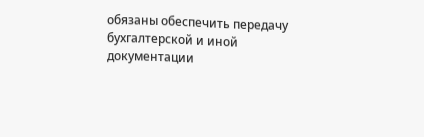обязаны обеспечить передачу бухгалтерской и иной документации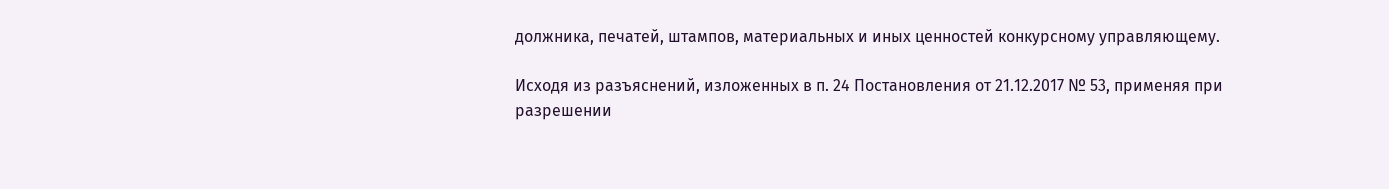должника, печатей, штампов, материальных и иных ценностей конкурсному управляющему.

Исходя из разъяснений, изложенных в п. 24 Постановления от 21.12.2017 № 53, применяя при разрешении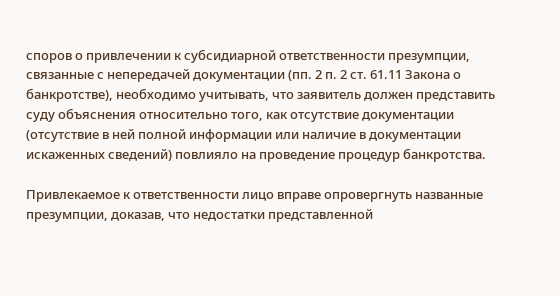споров о привлечении к субсидиарной ответственности презумпции, связанные с непередачей документации (пп. 2 п. 2 ст. 61.11 Закона о банкротстве), необходимо учитывать, что заявитель должен представить суду объяснения относительно того, как отсутствие документации (отсутствие в ней полной информации или наличие в документации искаженных сведений) повлияло на проведение процедур банкротства.

Привлекаемое к ответственности лицо вправе опровергнуть названные презумпции, доказав, что недостатки представленной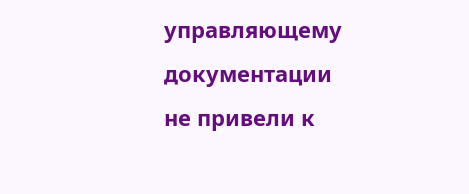управляющему документации не привели к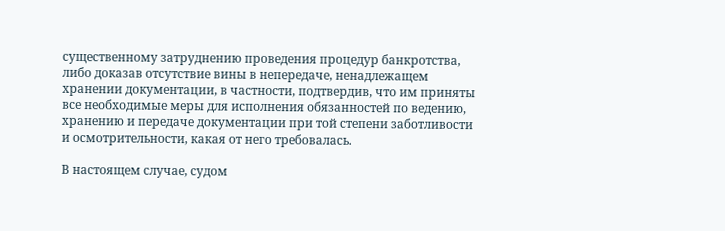существенному затруднению проведения процедур банкротства, либо доказав отсутствие вины в непередаче, ненадлежащем хранении документации, в частности, подтвердив, что им приняты все необходимые меры для исполнения обязанностей по ведению, хранению и передаче документации при той степени заботливости и осмотрительности, какая от него требовалась.

В настоящем случае, судом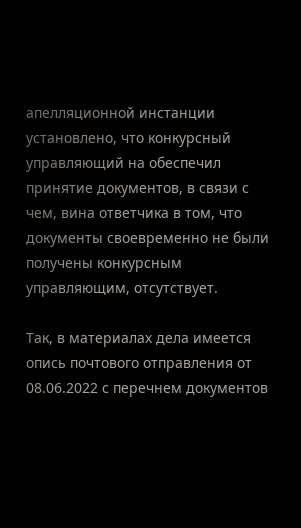апелляционной инстанции установлено, что конкурсный управляющий на обеспечил принятие документов, в связи с чем, вина ответчика в том, что документы своевременно не были получены конкурсным управляющим, отсутствует.

Так, в материалах дела имеется опись почтового отправления от 08.06.2022 с перечнем документов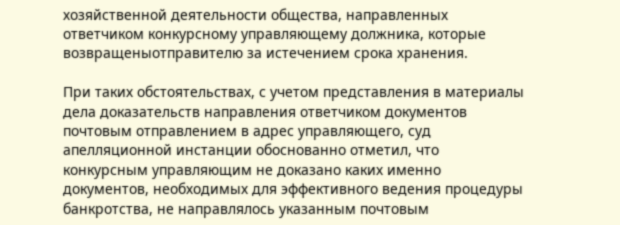хозяйственной деятельности общества, направленных ответчиком конкурсному управляющему должника, которые возвращеныотправителю за истечением срока хранения.

При таких обстоятельствах, с учетом представления в материалы дела доказательств направления ответчиком документов почтовым отправлением в адрес управляющего, суд апелляционной инстанции обоснованно отметил, что конкурсным управляющим не доказано каких именно документов, необходимых для эффективного ведения процедуры банкротства, не направлялось указанным почтовым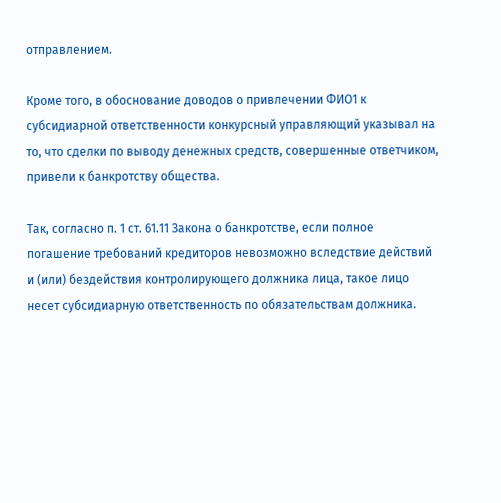отправлением.

Кроме того, в обоснование доводов о привлечении ФИО1 к субсидиарной ответственности конкурсный управляющий указывал на то, что сделки по выводу денежных средств, совершенные ответчиком, привели к банкротству общества.

Так, согласно п. 1 ст. 61.11 Закона о банкротстве, если полное погашение требований кредиторов невозможно вследствие действий и (или) бездействия контролирующего должника лица, такое лицо несет субсидиарную ответственность по обязательствам должника.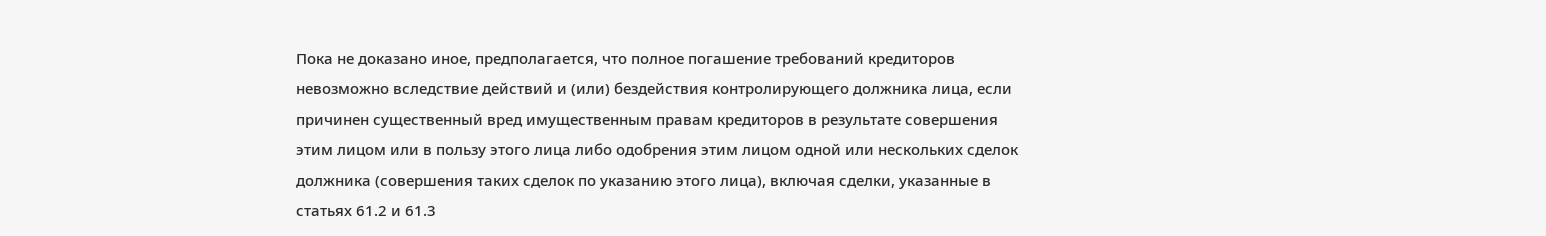Пока не доказано иное, предполагается, что полное погашение требований кредиторов невозможно вследствие действий и (или) бездействия контролирующего должника лица, если причинен существенный вред имущественным правам кредиторов в результате совершения этим лицом или в пользу этого лица либо одобрения этим лицом одной или нескольких сделок должника (совершения таких сделок по указанию этого лица), включая сделки, указанные в статьях 61.2 и 61.3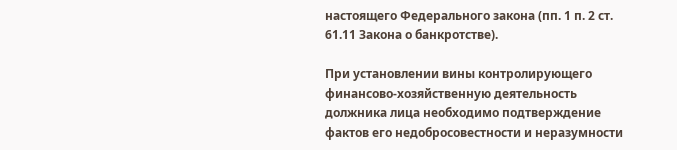настоящего Федерального закона (пп. 1 п. 2 ст. 61.11 Закона о банкротстве).

При установлении вины контролирующего финансово-хозяйственную деятельность должника лица необходимо подтверждение фактов его недобросовестности и неразумности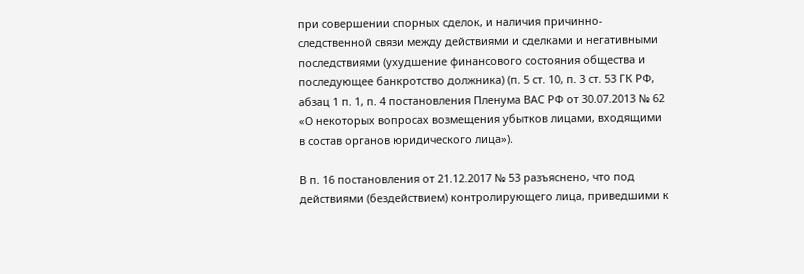при совершении спорных сделок, и наличия причинно-следственной связи между действиями и сделками и негативными последствиями (ухудшение финансового состояния общества и последующее банкротство должника) (п. 5 ст. 10, п. 3 ст. 53 ГК РФ, абзац 1 п. 1, п. 4 постановления Пленума ВАС РФ от 30.07.2013 № 62 «О некоторых вопросах возмещения убытков лицами, входящими в состав органов юридического лица»).

В п. 16 постановления от 21.12.2017 № 53 разъяснено, что под действиями (бездействием) контролирующего лица, приведшими к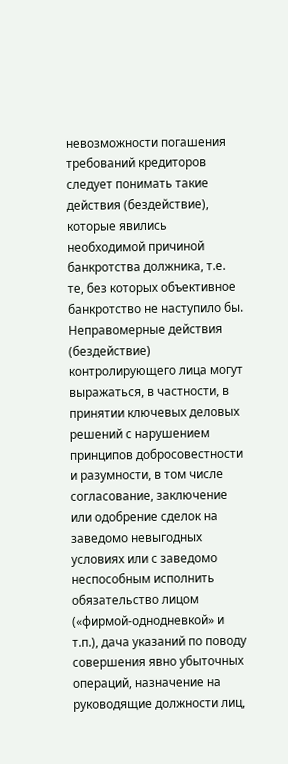невозможности погашения требований кредиторов следует понимать такие действия (бездействие), которые явились необходимой причиной банкротства должника, т.е. те, без которых объективное банкротство не наступило бы. Неправомерные действия (бездействие) контролирующего лица могут выражаться, в частности, в принятии ключевых деловых решений с нарушением принципов добросовестности и разумности, в том числе согласование, заключение или одобрение сделок на заведомо невыгодных условиях или с заведомо неспособным исполнить обязательство лицом («фирмой-однодневкой» и т.п.), дача указаний по поводу совершения явно убыточных операций, назначение на руководящие должности лиц,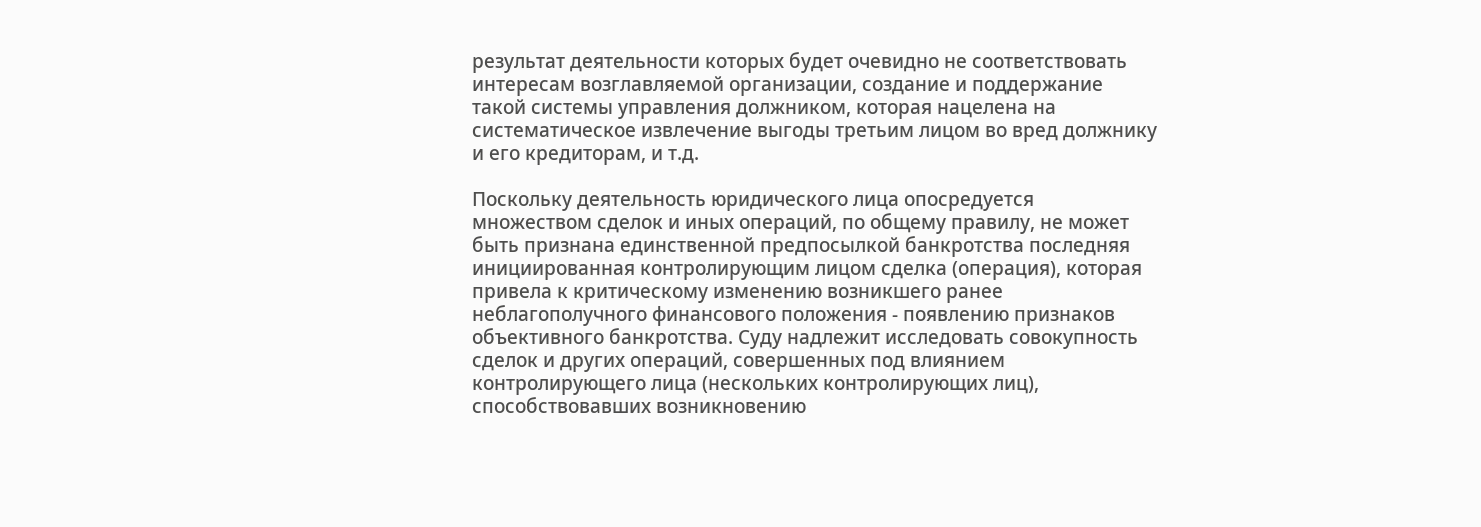результат деятельности которых будет очевидно не соответствовать интересам возглавляемой организации, создание и поддержание такой системы управления должником, которая нацелена на систематическое извлечение выгоды третьим лицом во вред должнику и его кредиторам, и т.д.

Поскольку деятельность юридического лица опосредуется множеством сделок и иных операций, по общему правилу, не может быть признана единственной предпосылкой банкротства последняя инициированная контролирующим лицом сделка (операция), которая привела к критическому изменению возникшего ранее неблагополучного финансового положения - появлению признаков объективного банкротства. Суду надлежит исследовать совокупность сделок и других операций, совершенных под влиянием контролирующего лица (нескольких контролирующих лиц), способствовавших возникновению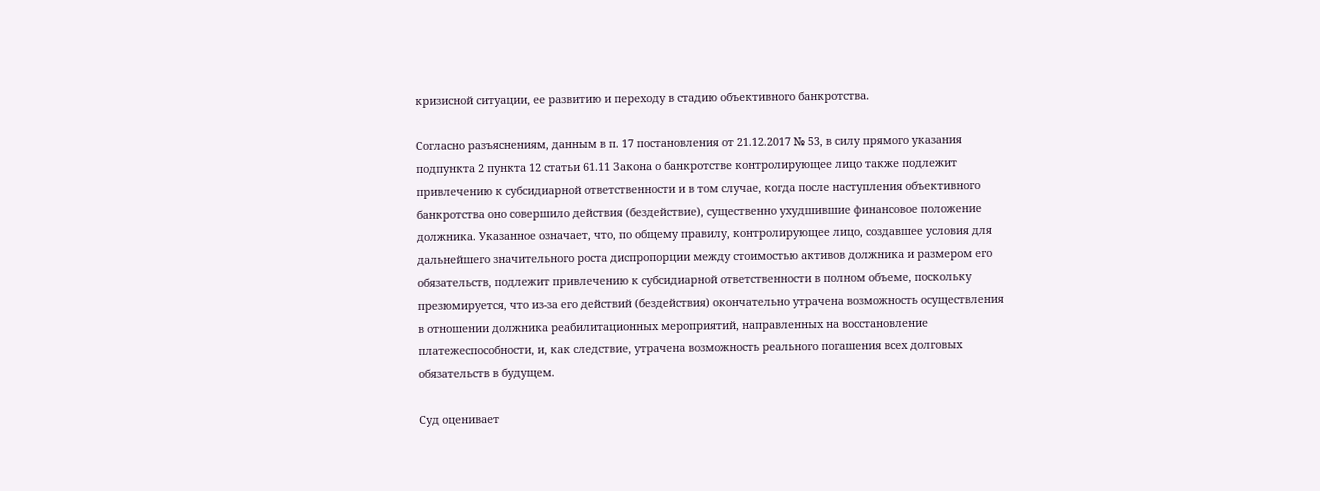кризисной ситуации, ее развитию и переходу в стадию объективного банкротства.

Согласно разъяснениям, данным в п. 17 постановления от 21.12.2017 № 53, в силу прямого указания подпункта 2 пункта 12 статьи 61.11 Закона о банкротстве контролирующее лицо также подлежит привлечению к субсидиарной ответственности и в том случае, когда после наступления объективного банкротства оно совершило действия (бездействие), существенно ухудшившие финансовое положение должника. Указанное означает, что, по общему правилу, контролирующее лицо, создавшее условия для дальнейшего значительного роста диспропорции между стоимостью активов должника и размером его обязательств, подлежит привлечению к субсидиарной ответственности в полном объеме, поскольку презюмируется, что из-за его действий (бездействия) окончательно утрачена возможность осуществления в отношении должника реабилитационных мероприятий, направленных на восстановление платежеспособности, и, как следствие, утрачена возможность реального погашения всех долговых обязательств в будущем.

Суд оценивает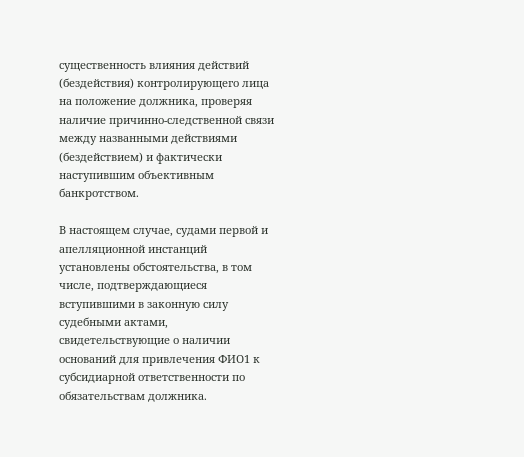существенность влияния действий (бездействия) контролирующего лица на положение должника, проверяя наличие причинно-следственной связи между названными действиями (бездействием) и фактически наступившим объективным банкротством.

В настоящем случае, судами первой и апелляционной инстанций установлены обстоятельства, в том числе, подтверждающиеся вступившими в законную силу судебными актами, свидетельствующие о наличии оснований для привлечения ФИО1 к субсидиарной ответственности по обязательствам должника.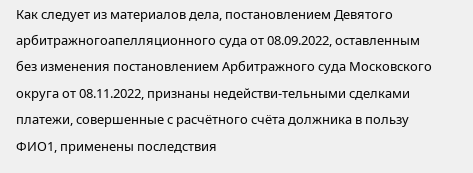Как следует из материалов дела, постановлением Девятого арбитражногоапелляционного суда от 08.09.2022, оставленным без изменения постановлением Арбитражного суда Московского округа от 08.11.2022, признаны недействи-тельными сделками платежи, совершенные с расчётного счёта должника в пользу ФИО1, применены последствия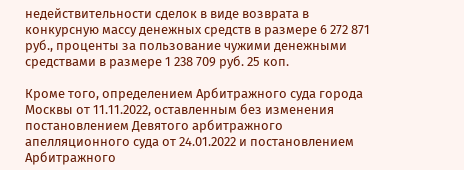недействительности сделок в виде возврата в конкурсную массу денежных средств в размере 6 272 871 руб., проценты за пользование чужими денежными средствами в размере 1 238 709 руб. 25 коп.

Кроме того, определением Арбитражного суда города Москвы от 11.11.2022, оставленным без изменения постановлением Девятого арбитражного апелляционного суда от 24.01.2022 и постановлением Арбитражного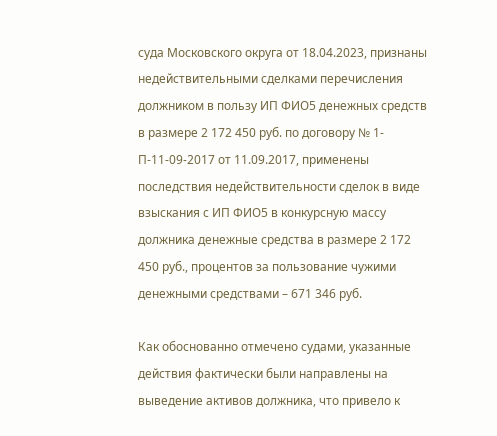суда Московского округа от 18.04.2023, признаны недействительными сделками перечисления должником в пользу ИП ФИО5 денежных средств в размере 2 172 450 руб. по договору № 1-П-11-09-2017 от 11.09.2017, применены последствия недействительности сделок в виде взыскания с ИП ФИО5 в конкурсную массу должника денежные средства в размере 2 172 450 руб., процентов за пользование чужими денежными средствами – 671 346 руб.

Как обоснованно отмечено судами, указанные действия фактически были направлены на выведение активов должника, что привело к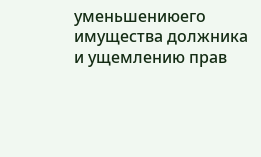уменьшениюего имущества должника и ущемлению прав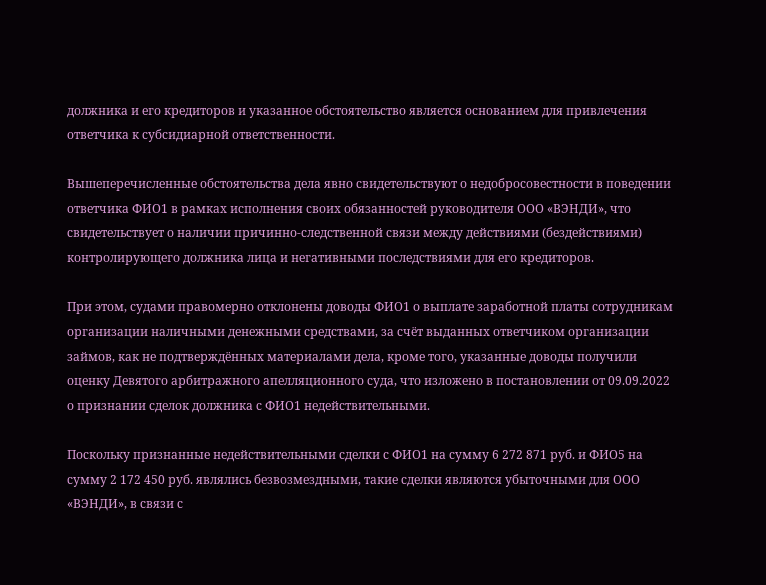должника и его кредиторов и указанное обстоятельство является основанием для привлечения ответчика к субсидиарной ответственности.

Вышеперечисленные обстоятельства дела явно свидетельствуют о недобросовестности в поведении ответчика ФИО1 в рамках исполнения своих обязанностей руководителя ООО «ВЭНДИ», что свидетельствует о наличии причинно-следственной связи между действиями (бездействиями) контролирующего должника лица и негативными последствиями для его кредиторов.

При этом, судами правомерно отклонены доводы ФИО1 о выплате заработной платы сотрудникам организации наличными денежными средствами, за счёт выданных ответчиком организации займов, как не подтверждённых материалами дела, кроме того, указанные доводы получили оценку Девятого арбитражного апелляционного суда, что изложено в постановлении от 09.09.2022 о признании сделок должника с ФИО1 недействительными.

Поскольку признанные недействительными сделки с ФИО1 на сумму 6 272 871 руб. и ФИО5 на сумму 2 172 450 руб. являлись безвозмездными, такие сделки являются убыточными для ООО «ВЭНДИ», в связи с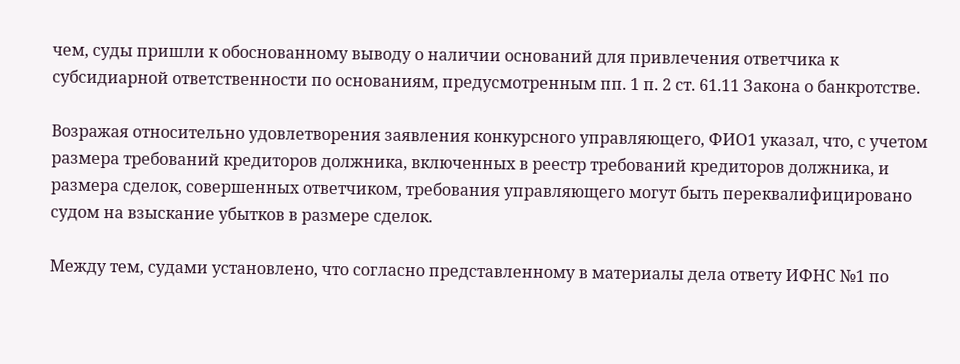чем, суды пришли к обоснованному выводу о наличии оснований для привлечения ответчика к субсидиарной ответственности по основаниям, предусмотренным пп. 1 п. 2 ст. 61.11 Закона о банкротстве.

Возражая относительно удовлетворения заявления конкурсного управляющего, ФИО1 указал, что, с учетом размера требований кредиторов должника, включенных в реестр требований кредиторов должника, и размера сделок, совершенных ответчиком, требования управляющего могут быть переквалифицировано судом на взыскание убытков в размере сделок.

Между тем, судами установлено, что согласно представленному в материалы дела ответу ИФНС №1 по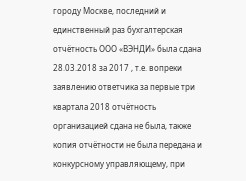городу Москве, последний и единственный раз бухгалтерская отчётность ООО «ВЭНДИ» была сдана 28.03.2018 за 2017 , т.е. вопреки заявлению ответчика за первые три квартала 2018 отчётность организацией сдана не была, также копия отчётности не была передана и конкурсному управляющему, при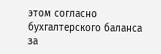этом согласно бухгалтерского баланса за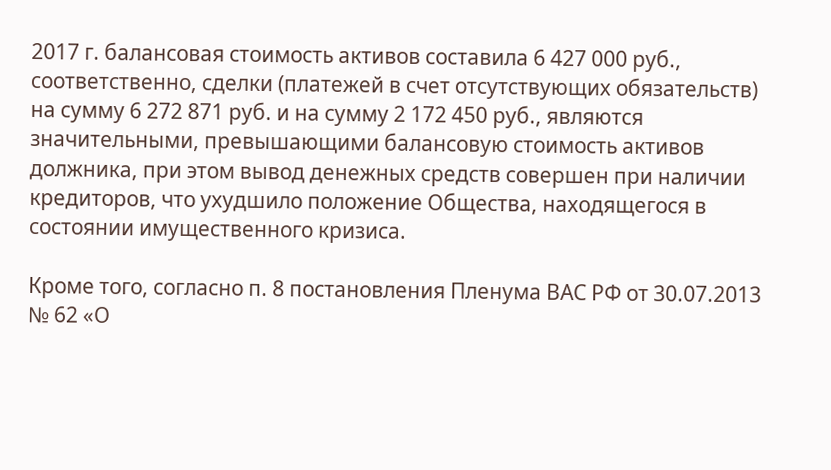2017 г. балансовая стоимость активов составила 6 427 000 руб., соответственно, сделки (платежей в счет отсутствующих обязательств) на сумму 6 272 871 руб. и на сумму 2 172 450 руб., являются значительными, превышающими балансовую стоимость активов должника, при этом вывод денежных средств совершен при наличии кредиторов, что ухудшило положение Общества, находящегося в состоянии имущественного кризиса.

Кроме того, согласно п. 8 постановления Пленума ВАС РФ от 30.07.2013 № 62 «О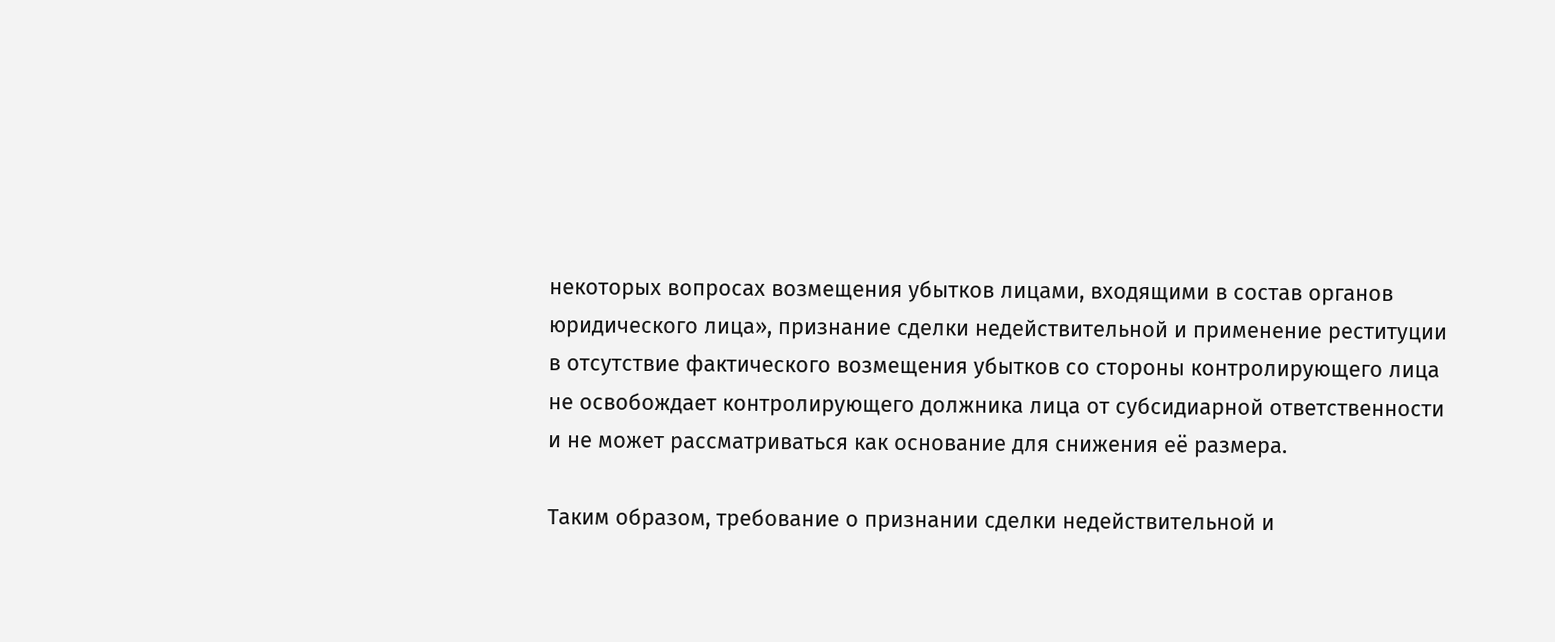некоторых вопросах возмещения убытков лицами, входящими в состав органов юридического лица», признание сделки недействительной и применение реституции в отсутствие фактического возмещения убытков со стороны контролирующего лица не освобождает контролирующего должника лица от субсидиарной ответственности и не может рассматриваться как основание для снижения её размера.

Таким образом, требование о признании сделки недействительной и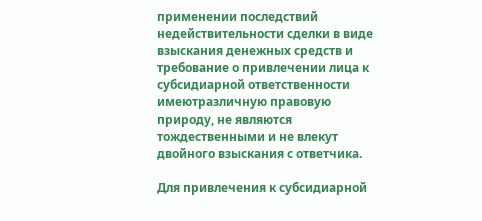применении последствий недействительности сделки в виде взыскания денежных средств и требование о привлечении лица к субсидиарной ответственности имеютразличную правовую природу, не являются тождественными и не влекут двойного взыскания с ответчика.

Для привлечения к субсидиарной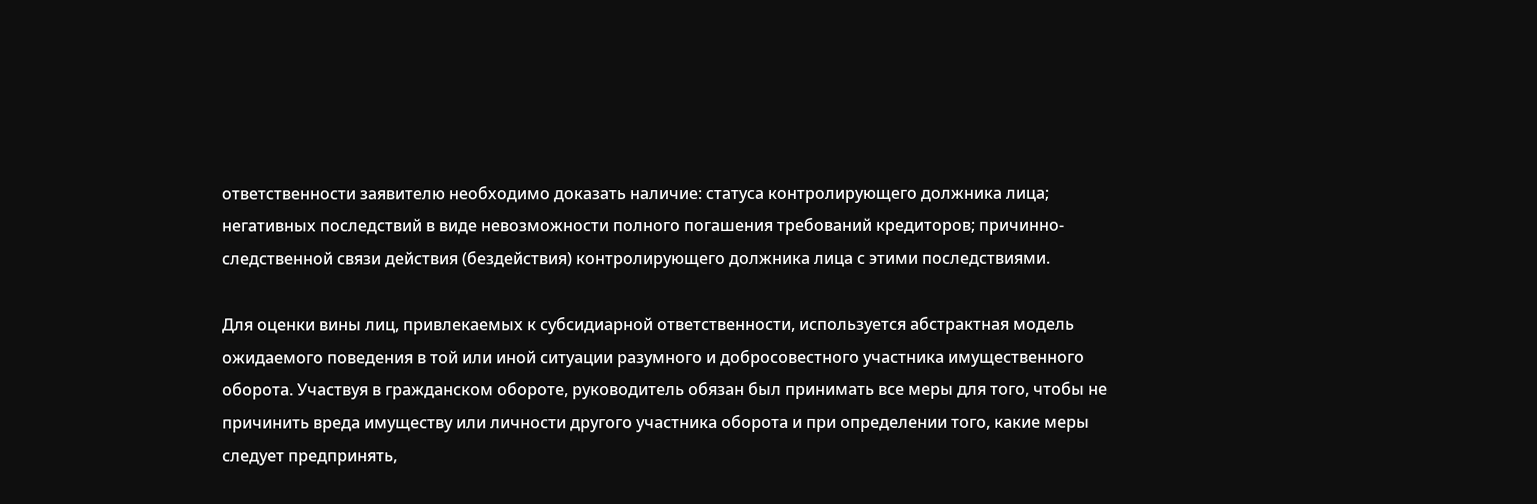ответственности заявителю необходимо доказать наличие: статуса контролирующего должника лица; негативных последствий в виде невозможности полного погашения требований кредиторов; причинно-следственной связи действия (бездействия) контролирующего должника лица с этими последствиями.

Для оценки вины лиц, привлекаемых к субсидиарной ответственности, используется абстрактная модель ожидаемого поведения в той или иной ситуации разумного и добросовестного участника имущественного оборота. Участвуя в гражданском обороте, руководитель обязан был принимать все меры для того, чтобы не причинить вреда имуществу или личности другого участника оборота и при определении того, какие меры следует предпринять,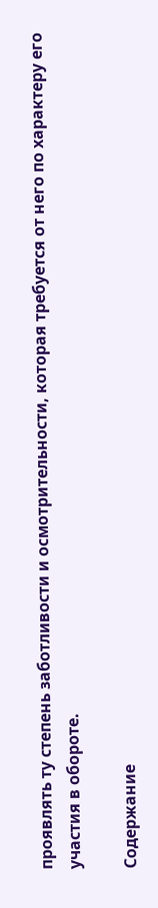проявлять ту степень заботливости и осмотрительности, которая требуется от него по характеру его участия в обороте.

Содержание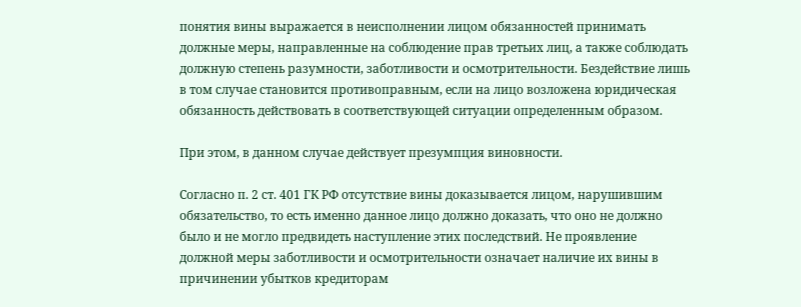понятия вины выражается в неисполнении лицом обязанностей принимать должные меры, направленные на соблюдение прав третьих лиц, а также соблюдать должную степень разумности, заботливости и осмотрительности. Бездействие лишь в том случае становится противоправным, если на лицо возложена юридическая обязанность действовать в соответствующей ситуации определенным образом.

При этом, в данном случае действует презумпция виновности.

Согласно п. 2 ст. 401 ГК РФ отсутствие вины доказывается лицом, нарушившим обязательство, то есть именно данное лицо должно доказать, что оно не должно было и не могло предвидеть наступление этих последствий. Не проявление должной меры заботливости и осмотрительности означает наличие их вины в причинении убытков кредиторам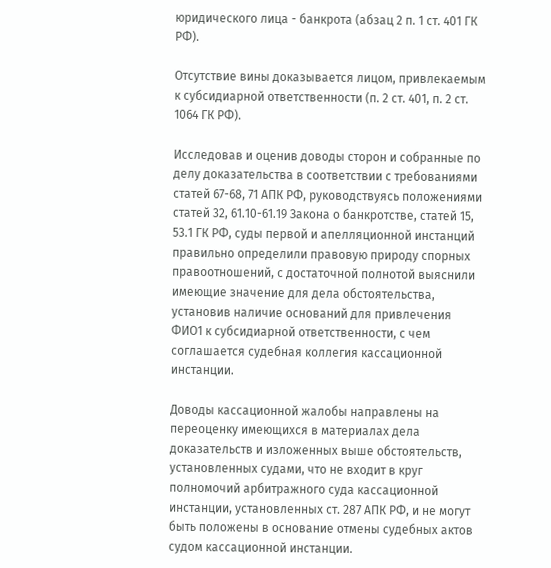юридического лица - банкрота (абзац 2 п. 1 ст. 401 ГК РФ).

Отсутствие вины доказывается лицом, привлекаемым к субсидиарной ответственности (п. 2 ст. 401, п. 2 ст. 1064 ГК РФ).

Исследовав и оценив доводы сторон и собранные по делу доказательства в соответствии с требованиями статей 67-68, 71 АПК РФ, руководствуясь положениями статей 32, 61.10-61.19 Закона о банкротстве, статей 15, 53.1 ГК РФ, суды первой и апелляционной инстанций правильно определили правовую природу спорных правоотношений, с достаточной полнотой выяснили имеющие значение для дела обстоятельства, установив наличие оснований для привлечения ФИО1 к субсидиарной ответственности, с чем соглашается судебная коллегия кассационной инстанции.

Доводы кассационной жалобы направлены на переоценку имеющихся в материалах дела доказательств и изложенных выше обстоятельств, установленных судами, что не входит в круг полномочий арбитражного суда кассационной инстанции, установленных ст. 287 АПК РФ, и не могут быть положены в основание отмены судебных актов судом кассационной инстанции.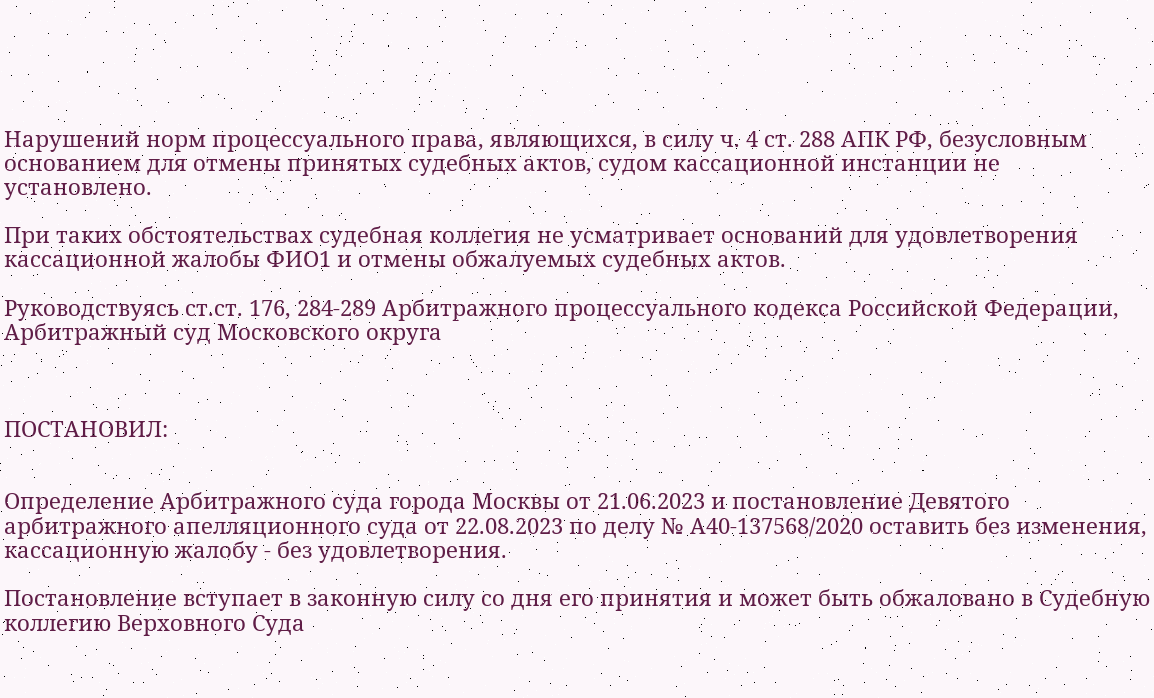Нарушений норм процессуального права, являющихся, в силу ч. 4 ст. 288 АПК РФ, безусловным основанием для отмены принятых судебных актов, судом кассационной инстанции не установлено.

При таких обстоятельствах судебная коллегия не усматривает оснований для удовлетворения кассационной жалобы ФИО1 и отмены обжалуемых судебных актов.

Руководствуясь ст.ст. 176, 284-289 Арбитражного процессуального кодекса Российской Федерации, Арбитражный суд Московского округа



ПОСТАНОВИЛ:


Определение Арбитражного суда города Москвы от 21.06.2023 и постановление Девятого арбитражного апелляционного суда от 22.08.2023 по делу № А40-137568/2020 оставить без изменения, кассационную жалобу - без удовлетворения.

Постановление вступает в законную силу со дня его принятия и может быть обжаловано в Судебную коллегию Верховного Суда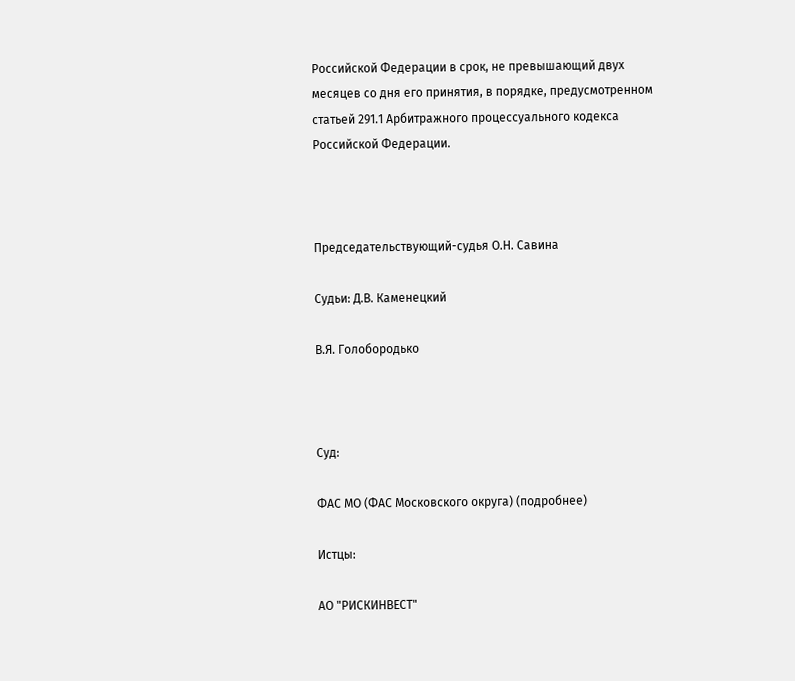Российской Федерации в срок, не превышающий двух месяцев со дня его принятия, в порядке, предусмотренном статьей 291.1 Арбитражного процессуального кодекса Российской Федерации.



Председательствующий-судья О.Н. Савина

Судьи: Д.В. Каменецкий

В.Я. Голобородько



Суд:

ФАС МО (ФАС Московского округа) (подробнее)

Истцы:

АО "РИСКИНВЕСТ"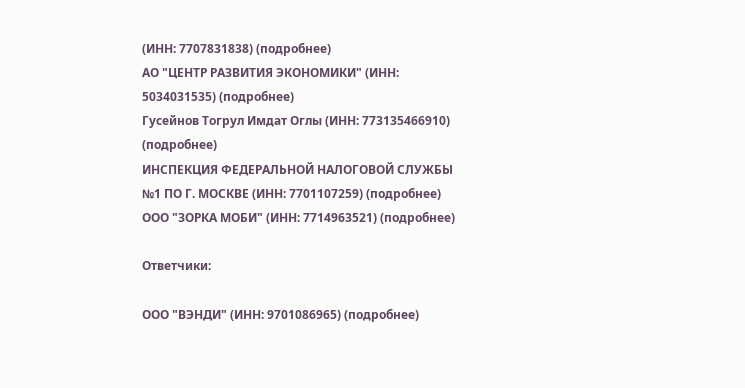(ИНН: 7707831838) (подробнее)
АО "ЦЕНТР РАЗВИТИЯ ЭКОНОМИКИ" (ИНН: 5034031535) (подробнее)
Гусейнов Тогрул Имдат Оглы (ИНН: 773135466910) (подробнее)
ИНСПЕКЦИЯ ФЕДЕРАЛЬНОЙ НАЛОГОВОЙ СЛУЖБЫ №1 ПО Г. МОСКВЕ (ИНН: 7701107259) (подробнее)
ООО "ЗОРКА МОБИ" (ИНН: 7714963521) (подробнее)

Ответчики:

ООО "ВЭНДИ" (ИНН: 9701086965) (подробнее)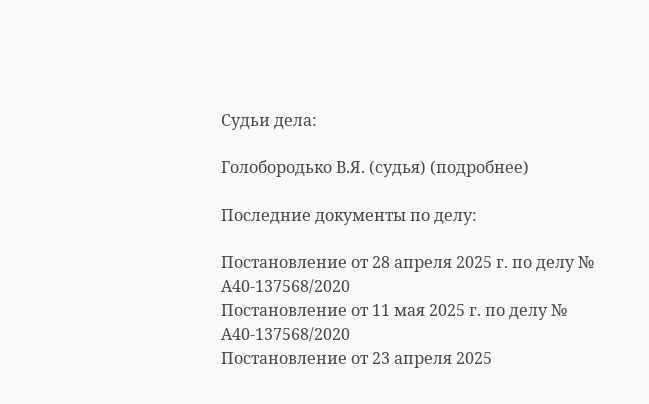Судьи дела:

Голобородько В.Я. (судья) (подробнее)

Последние документы по делу:

Постановление от 28 апреля 2025 г. по делу № А40-137568/2020
Постановление от 11 мая 2025 г. по делу № А40-137568/2020
Постановление от 23 апреля 2025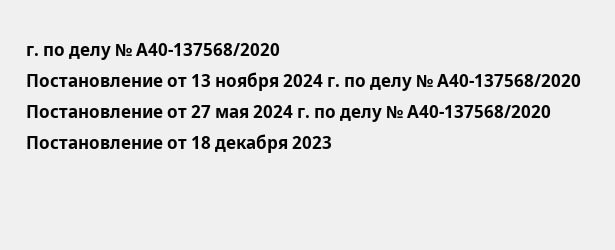г. по делу № А40-137568/2020
Постановление от 13 ноября 2024 г. по делу № А40-137568/2020
Постановление от 27 мая 2024 г. по делу № А40-137568/2020
Постановление от 18 декабря 2023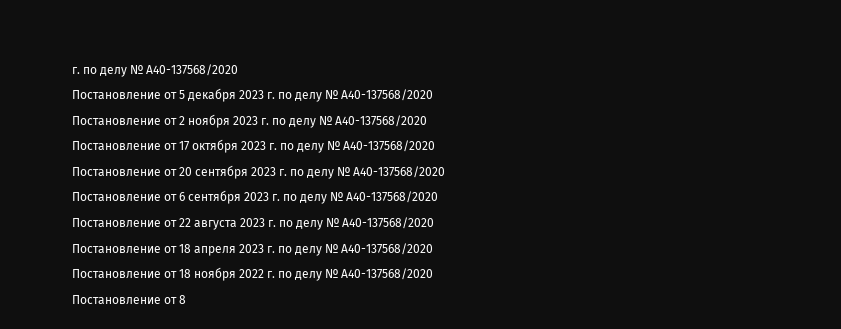г. по делу № А40-137568/2020
Постановление от 5 декабря 2023 г. по делу № А40-137568/2020
Постановление от 2 ноября 2023 г. по делу № А40-137568/2020
Постановление от 17 октября 2023 г. по делу № А40-137568/2020
Постановление от 20 сентября 2023 г. по делу № А40-137568/2020
Постановление от 6 сентября 2023 г. по делу № А40-137568/2020
Постановление от 22 августа 2023 г. по делу № А40-137568/2020
Постановление от 18 апреля 2023 г. по делу № А40-137568/2020
Постановление от 18 ноября 2022 г. по делу № А40-137568/2020
Постановление от 8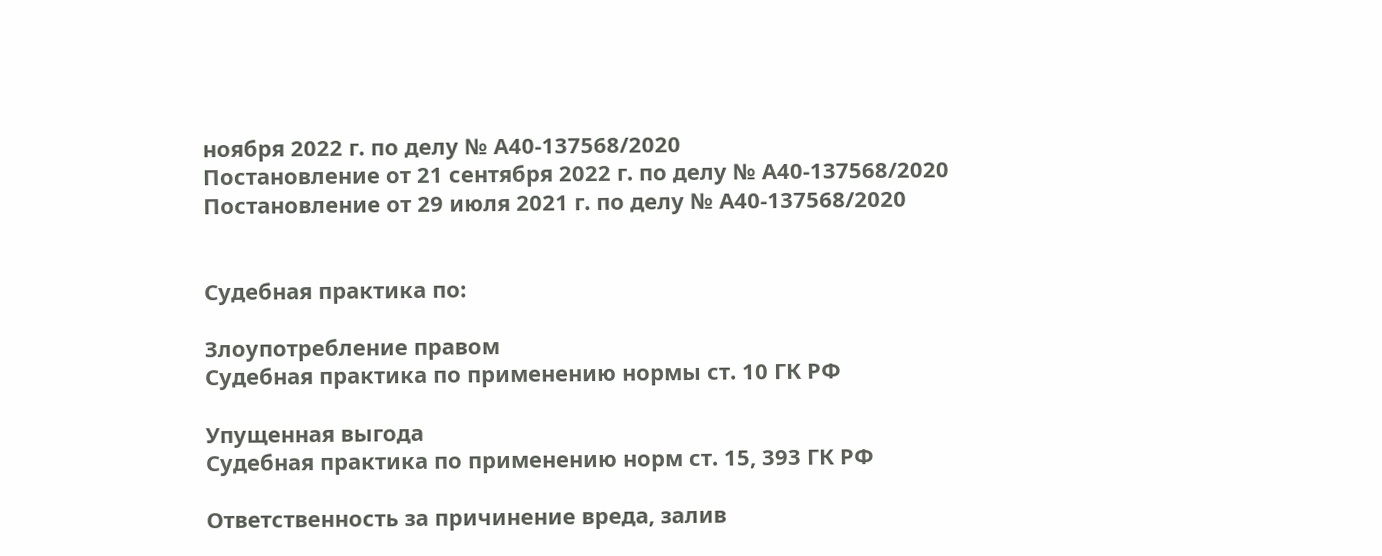ноября 2022 г. по делу № А40-137568/2020
Постановление от 21 сентября 2022 г. по делу № А40-137568/2020
Постановление от 29 июля 2021 г. по делу № А40-137568/2020


Судебная практика по:

Злоупотребление правом
Судебная практика по применению нормы ст. 10 ГК РФ

Упущенная выгода
Судебная практика по применению норм ст. 15, 393 ГК РФ

Ответственность за причинение вреда, залив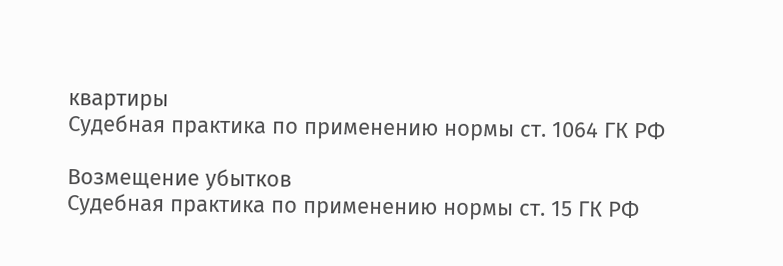квартиры
Судебная практика по применению нормы ст. 1064 ГК РФ

Возмещение убытков
Судебная практика по применению нормы ст. 15 ГК РФ